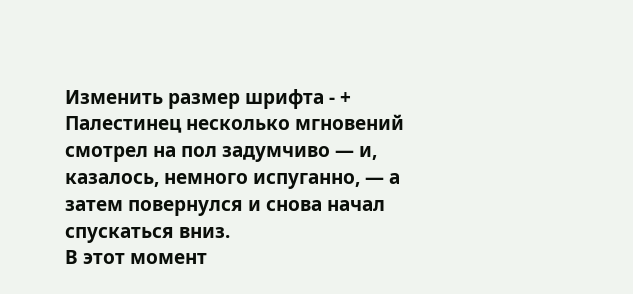Изменить размер шрифта - +
Палестинец несколько мгновений смотрел на пол задумчиво — и, казалось, немного испуганно, — а затем повернулся и снова начал спускаться вниз.
В этот момент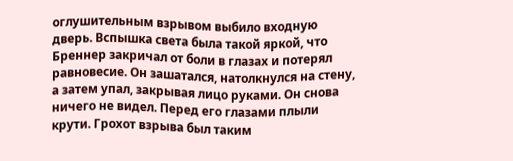оглушительным взрывом выбило входную дверь. Вспышка света была такой яркой, что Бреннер закричал от боли в глазах и потерял равновесие. Он зашатался, натолкнулся на стену, а затем упал, закрывая лицо руками. Он снова ничего не видел. Перед его глазами плыли крути. Грохот взрыва был таким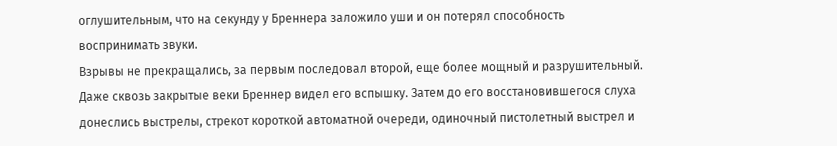оглушительным, что на секунду у Бреннера заложило уши и он потерял способность воспринимать звуки.
Взрывы не прекращались, за первым последовал второй, еще более мощный и разрушительный. Даже сквозь закрытые веки Бреннер видел его вспышку. Затем до его восстановившегося слуха донеслись выстрелы, стрекот короткой автоматной очереди, одиночный пистолетный выстрел и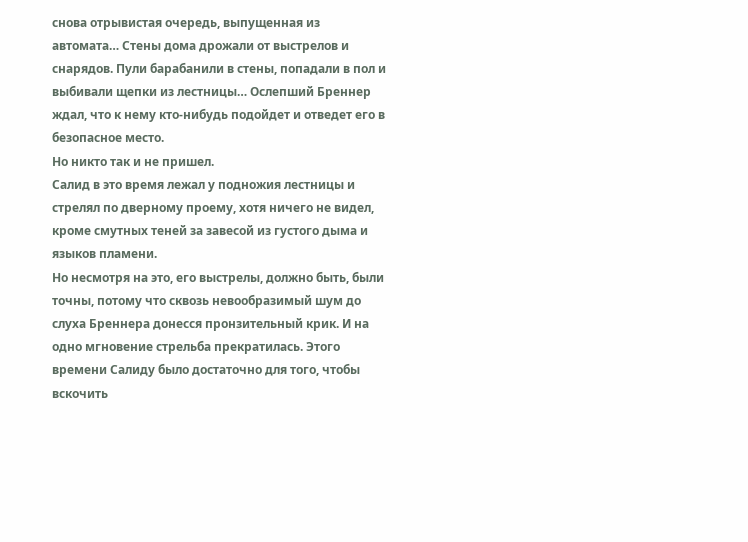снова отрывистая очередь, выпущенная из автомата… Стены дома дрожали от выстрелов и снарядов. Пули барабанили в стены, попадали в пол и выбивали щепки из лестницы… Ослепший Бреннер ждал, что к нему кто-нибудь подойдет и отведет его в безопасное место.
Но никто так и не пришел.
Салид в это время лежал у подножия лестницы и стрелял по дверному проему, хотя ничего не видел, кроме смутных теней за завесой из густого дыма и языков пламени.
Но несмотря на это, его выстрелы, должно быть, были точны, потому что сквозь невообразимый шум до слуха Бреннера донесся пронзительный крик. И на одно мгновение стрельба прекратилась. Этого времени Салиду было достаточно для того, чтобы вскочить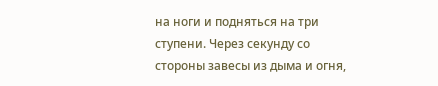на ноги и подняться на три ступени. Через секунду со стороны завесы из дыма и огня,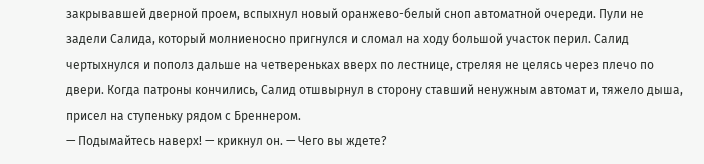закрывавшей дверной проем, вспыхнул новый оранжево-белый сноп автоматной очереди. Пули не задели Салида, который молниеносно пригнулся и сломал на ходу большой участок перил. Салид чертыхнулся и пополз дальше на четвереньках вверх по лестнице, стреляя не целясь через плечо по двери. Когда патроны кончились, Салид отшвырнул в сторону ставший ненужным автомат и, тяжело дыша, присел на ступеньку рядом с Бреннером.
— Подымайтесь наверх! — крикнул он. — Чего вы ждете?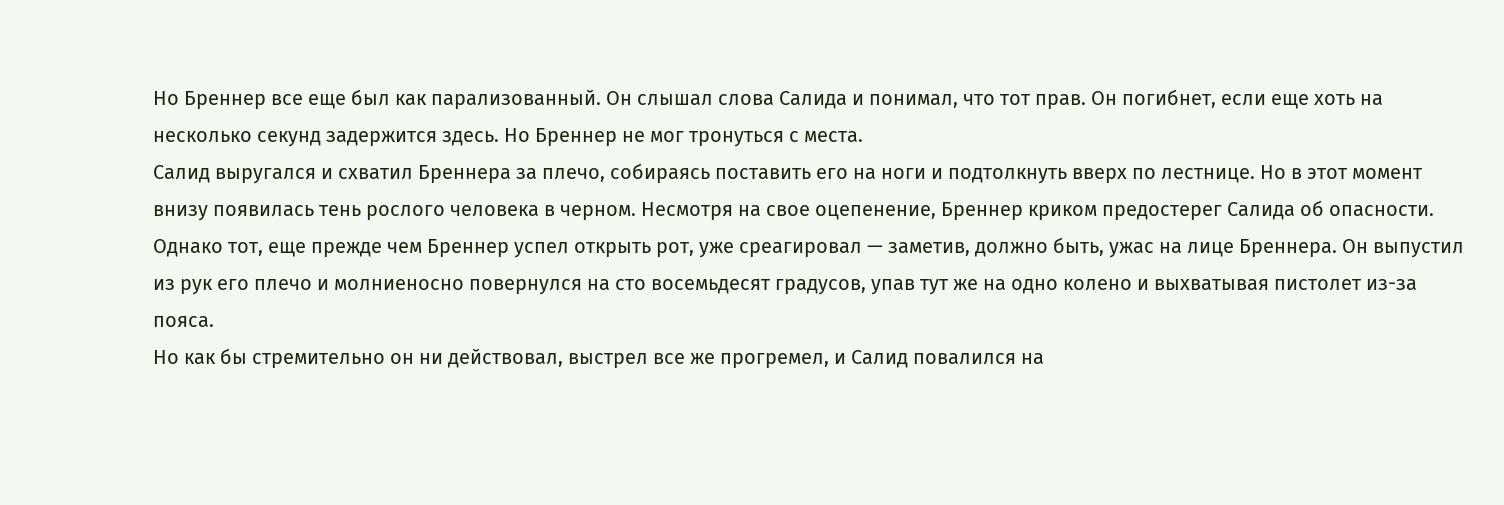Но Бреннер все еще был как парализованный. Он слышал слова Салида и понимал, что тот прав. Он погибнет, если еще хоть на несколько секунд задержится здесь. Но Бреннер не мог тронуться с места.
Салид выругался и схватил Бреннера за плечо, собираясь поставить его на ноги и подтолкнуть вверх по лестнице. Но в этот момент внизу появилась тень рослого человека в черном. Несмотря на свое оцепенение, Бреннер криком предостерег Салида об опасности. Однако тот, еще прежде чем Бреннер успел открыть рот, уже среагировал — заметив, должно быть, ужас на лице Бреннера. Он выпустил из рук его плечо и молниеносно повернулся на сто восемьдесят градусов, упав тут же на одно колено и выхватывая пистолет из-за пояса.
Но как бы стремительно он ни действовал, выстрел все же прогремел, и Салид повалился на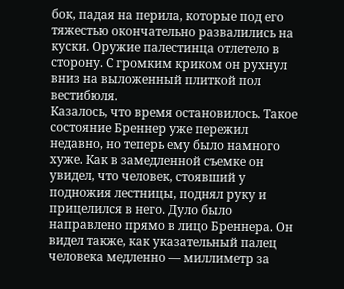бок, падая на перила, которые под его тяжестью окончательно развалились на куски. Оружие палестинца отлетело в сторону. С громким криком он рухнул вниз на выложенный плиткой пол вестибюля.
Казалось, что время остановилось. Такое состояние Бреннер уже пережил недавно, но теперь ему было намного хуже. Как в замедленной съемке он увидел, что человек, стоявший у подножия лестницы, поднял руку и прицелился в него. Дуло было направлено прямо в лицо Бреннера. Он видел также, как указательный палец человека медленно — миллиметр за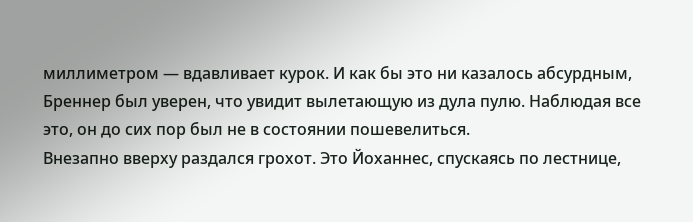миллиметром — вдавливает курок. И как бы это ни казалось абсурдным, Бреннер был уверен, что увидит вылетающую из дула пулю. Наблюдая все это, он до сих пор был не в состоянии пошевелиться.
Внезапно вверху раздался грохот. Это Йоханнес, спускаясь по лестнице,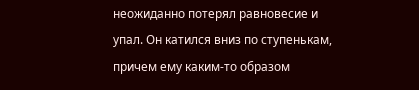неожиданно потерял равновесие и упал. Он катился вниз по ступенькам, причем ему каким-то образом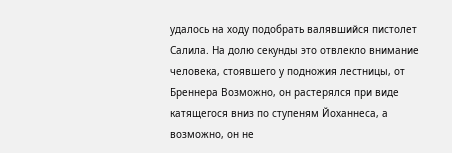удалось на ходу подобрать валявшийся пистолет Салила. На долю секунды это отвлекло внимание человека, стоявшего у подножия лестницы, от Бреннера Возможно, он растерялся при виде катящегося вниз по ступеням Йоханнеса, а возможно, он не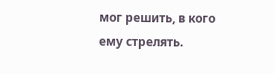мог решить, в кого ему стрелять.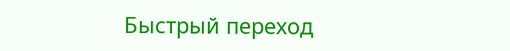Быстрый переход